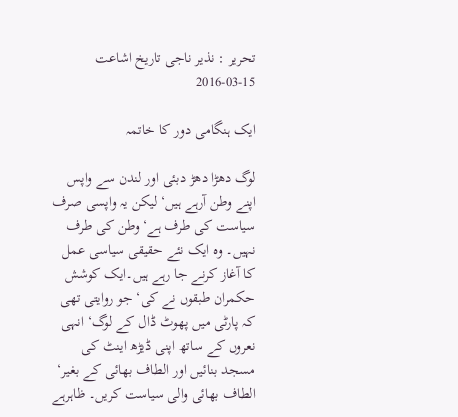تحریر : نذیر ناجی تاریخ اشاعت     15-03-2016

ایک ہنگامی دور کا خاتمہ

لوگ دھڑا دھڑ دبئی اور لندن سے واپس اپنے وطن آرہے ہیں‘ لیکن یہ واپسی صرف سیاست کی طرف ہے‘ وطن کی طرف نہیں۔ وہ ایک نئے حقیقی سیاسی عمل کا آغاز کرنے جا رہے ہیں۔ایک کوشش حکمران طبقوں نے کی‘ جو روایتی تھی کہ پارٹی میں پھوٹ ڈال کے لوگ‘ انہی نعروں کے ساتھ اپنی ڈیڑھ اینٹ کی مسجد بنائیں اور الطاف بھائی کے بغیر‘ الطاف بھائی والی سیاست کریں۔ ظاہرہے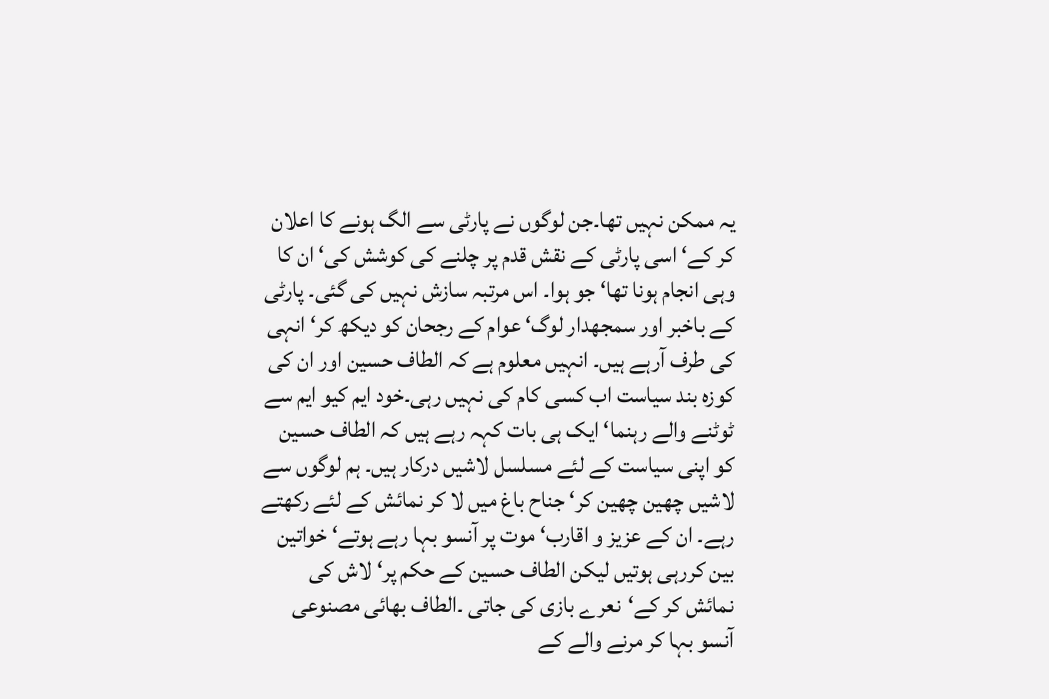یہ ممکن نہیں تھا۔جن لوگوں نے پارٹی سے الگ ہونے کا اعلان کر کے‘ اسی پارٹی کے نقش قدم پر چلنے کی کوشش کی‘ ان کا وہی انجام ہونا تھا‘ جو ہوا۔ اس مرتبہ سازش نہیں کی گئی۔ پارٹی کے باخبر اور سمجھدار لوگ‘ عوام کے رجحان کو دیکھ کر‘ انہی کی طرف آرہے ہیں۔ انہیں معلوم ہے کہ الطاف حسین اور ان کی کوزہ بند سیاست اب کسی کام کی نہیں رہی۔خود ایم کیو ایم سے ٹوٹنے والے رہنما‘ ایک ہی بات کہہ رہے ہیں کہ الطاف حسین کو اپنی سیاست کے لئے مسلسل لاشیں درکار ہیں۔ ہم لوگوں سے لاشیں چھین چھین کر‘ جناح باغ میں لا کر نمائش کے لئے رکھتے رہے۔ ان کے عزیز و اقارب‘ موت پر آنسو بہا رہے ہوتے‘ خواتین بین کررہی ہوتیں لیکن الطاف حسین کے حکم پر‘ لاش کی نمائش کر کے‘نعرے بازی کی جاتی ۔الطاف بھائی مصنوعی آنسو بہا کر مرنے والے کے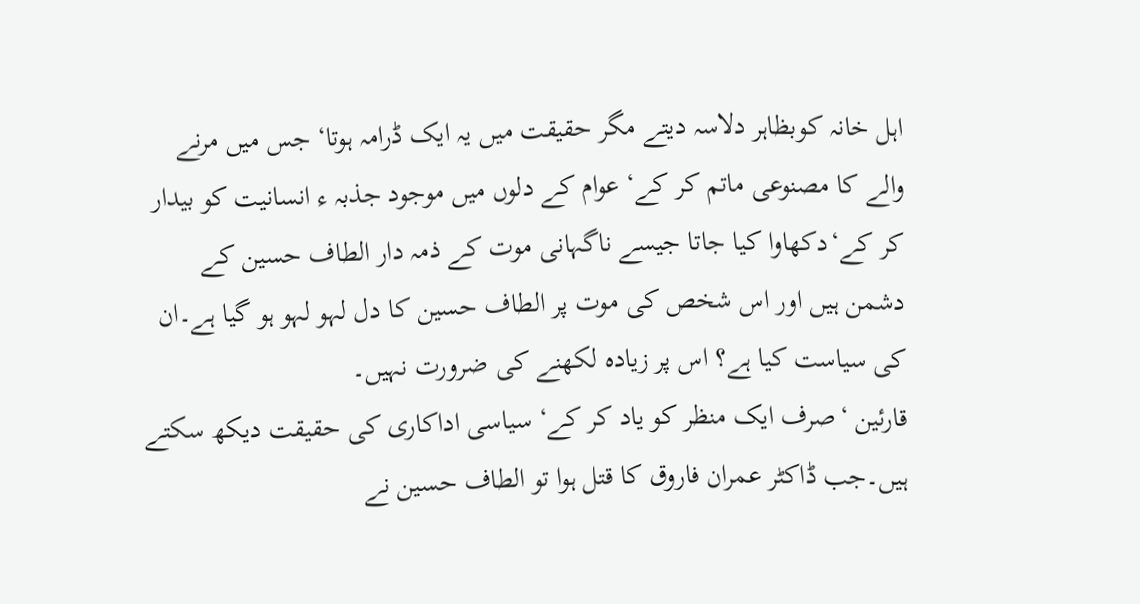اہل خانہ کوبظاہر دلاسہ دیتے مگر حقیقت میں یہ ایک ڈرامہ ہوتا‘ جس میں مرنے والے کا مصنوعی ماتم کر کے‘ عوام کے دلوں میں موجود جذبہ ء انسانیت کو بیدار کر کے‘دکھاوا کیا جاتا جیسے ناگہانی موت کے ذمہ دار الطاف حسین کے دشمن ہیں اور اس شخص کی موت پر الطاف حسین کا دل لہو لہو ہو گیا ہے۔ان کی سیاست کیا ہے؟ اس پر زیادہ لکھنے کی ضرورت نہیں۔
قارئین ‘صرف ایک منظر کو یاد کر کے‘ سیاسی اداکاری کی حقیقت دیکھ سکتے ہیں۔جب ڈاکٹر عمران فاروق کا قتل ہوا تو الطاف حسین نے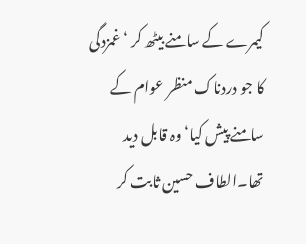کیمرے کے سامنے بیٹھ کر ‘غمزدگی کا جو دردناک منظر عوام کے سامنے پیش کیا‘ وہ قابل دید تھا۔الطاف حسین ثابت کر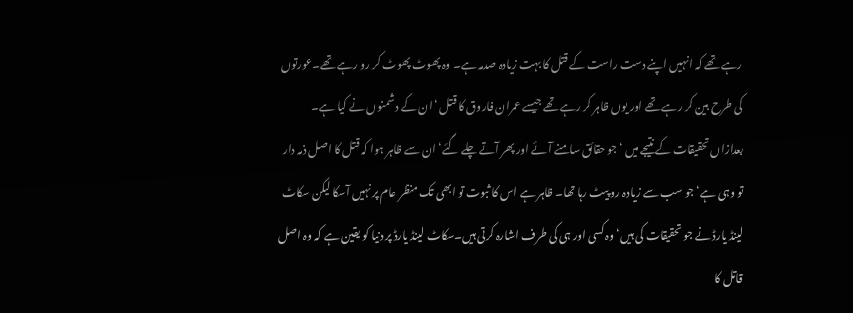رہے تھے کہ انہیں اپنے دست راست کے قتل کا بہت زیادہ صدمہ ہے۔ وہ پھوٹ پھوٹ کر رو رہے تھے۔عورتوں کی طرح بین کر رہے تھے اور یوں ظاہر کر رہے تھے جیسے عمران فاروق کا قتل ‘ان کے دشمنوں نے کیا ہے۔ بعدازاں تحقیقات کے نتیجے میں ‘جو حقائق سامنے آئے اور پھر آتے چلے گئے‘ ان سے ظاہر ہوا کہ قتل کا اصل ذمہ دار تو وہی ہے‘ جو سب سے زیادہ رو پیٹ رہا تھا۔ ظاہر ہے اس کا ثبوت تو ابھی تک منظر عام پر نہیں آسکا لیکن سکاٹ لینڈ یارڈ نے جو تحقیقات کی ہیں‘ وہ کسی اور ہی کی طرف اشارہ کرتی ہیں۔سکاٹ لینڈ یارڈ پر دنیا کو یقین ہے کہ وہ اصل قاتل کا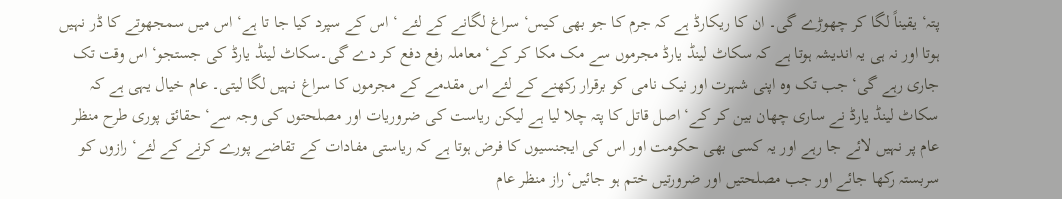پتہ‘ یقیناً لگا کر چھوڑے گی۔ ان کا ریکارڈ ہے کہ جرم کا جو بھی کیس‘ سراغ لگانے کے لئے ‘ اس کے سپرد کیا جا تا ہے‘ اس میں سمجھوتے کا ڈر نہیں ہوتا اور نہ ہی یہ اندیشہ ہوتا ہے کہ سکاٹ لینڈ یارڈ مجرموں سے مک مکا کر کے‘ معاملہ رفع دفع کر دے گی۔سکاٹ لینڈ یارڈ کی جستجو‘ اس وقت تک جاری رہے گی‘ جب تک وہ اپنی شہرت اور نیک نامی کو برقرار رکھنے کے لئے اس مقدمے کے مجرموں کا سراغ نہیں لگا لیتی۔ عام خیال یہی ہے کہ سکاٹ لینڈ یارڈ نے ساری چھان بین کر کے‘ اصل قاتل کا پتہ چلا لیا ہے لیکن ریاست کی ضروریات اور مصلحتوں کی وجہ سے‘ حقائق پوری طرح منظر عام پر نہیں لائے جا رہے اور یہ کسی بھی حکومت اور اس کی ایجنسیوں کا فرض ہوتا ہے کہ ریاستی مفادات کے تقاضے پورے کرنے کے لئے‘ رازوں کو سربستہ رکھا جائے اور جب مصلحتیں اور ضرورتیں ختم ہو جائیں‘راز منظر عام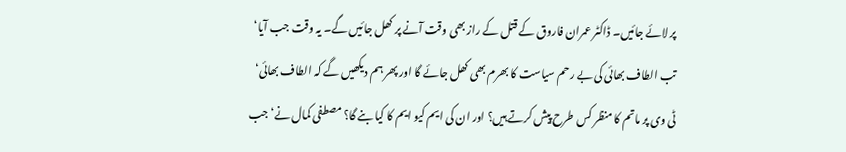پر لائے جائیں۔ ڈاکٹر عمران فاروق کے قتل کے راز بھی وقت آنے پر کھل جائیں گے۔ یہ وقت جب آیا‘ تب الطاف بھائی کی بے رحم سیاست کا بھرم بھی کھل جائے گا اور پھر ہم دیکھیں گے کہ الطاف بھائی‘ ٹی وی پر ماتم کا منظر کس طرح پیش کرتے ہیں؟ اور ان کی ایم کیو ایم کا کیا بنے گا؟ مصطفی کمال نے‘ جب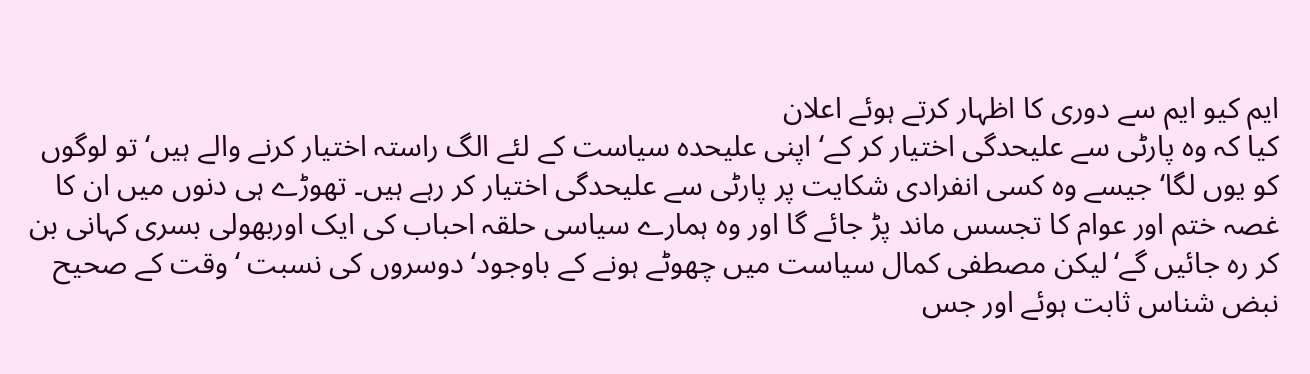ایم کیو ایم سے دوری کا اظہار کرتے ہوئے اعلان
کیا کہ وہ پارٹی سے علیحدگی اختیار کر کے‘ اپنی علیحدہ سیاست کے لئے الگ راستہ اختیار کرنے والے ہیں‘ تو لوگوں کو یوں لگا‘ جیسے وہ کسی انفرادی شکایت پر پارٹی سے علیحدگی اختیار کر رہے ہیں۔ تھوڑے ہی دنوں میں ان کا غصہ ختم اور عوام کا تجسس ماند پڑ جائے گا اور وہ ہمارے سیاسی حلقہ احباب کی ایک اوربھولی بسری کہانی بن کر رہ جائیں گے‘لیکن مصطفی کمال سیاست میں چھوٹے ہونے کے باوجود‘ دوسروں کی نسبت ‘وقت کے صحیح نبض شناس ثابت ہوئے اور جس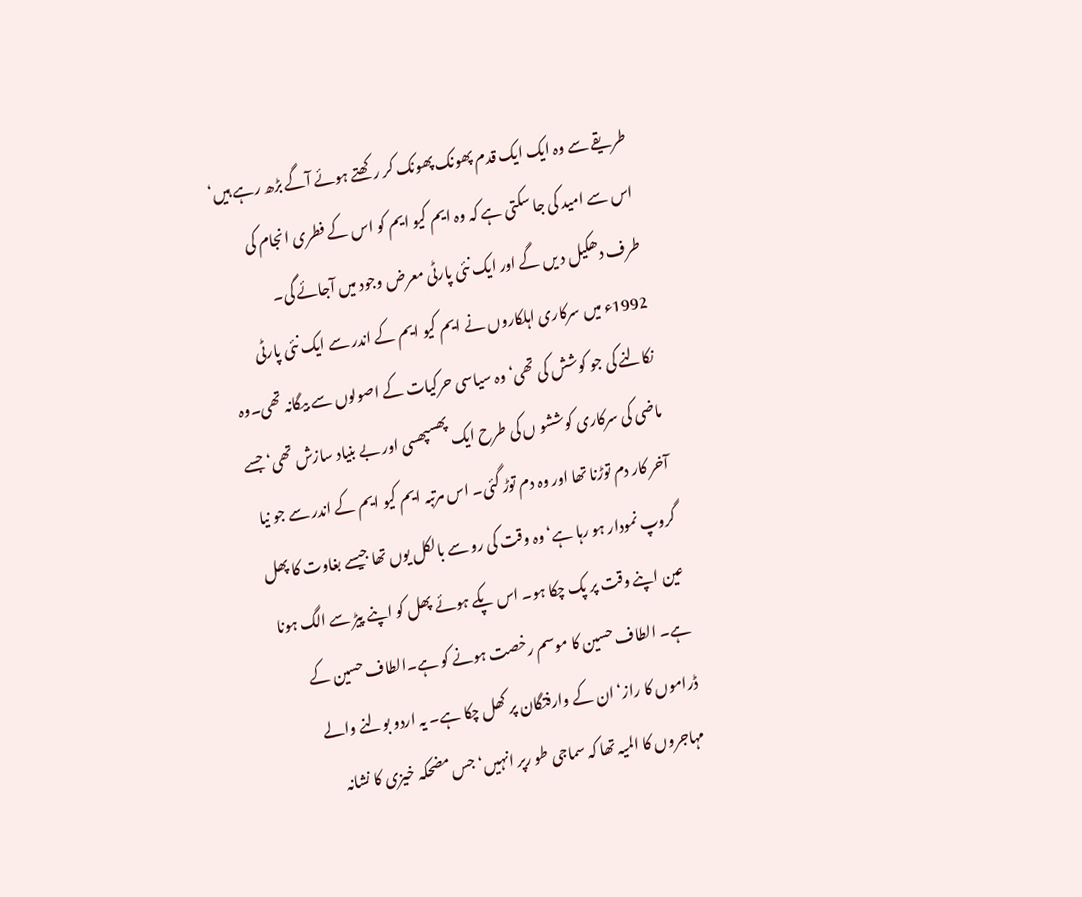طریقے سے وہ ایک ایک قدم پھونک پھونک کر رکھتے ہوئے آگے بڑھ رہے ہیں‘ اس سے امید کی جا سکتی ہے کہ وہ ایم کیو ایم کو اس کے فطری انجام کی طرف دھکیل د یں گے اور ایک نئی پارٹی معرض وجود میں آجائے گی۔
1992ء میں سرکاری اہلکاروں نے ایم کیو ایم کے اندر سے ایک نئی پارٹی نکالنے کی جو کوشش کی تھی‘ وہ سیاسی حرکیات کے اصولوں سے بیگانہ تھی۔وہ ماضی کی سرکاری کوششو ں کی طرح ایک پھسپھسی اور بے بنیاد سازش تھی‘ جسے آخر کار دم توڑنا تھا اور وہ دم توڑ گئی۔ اس مرتبہ ایم کیو ایم کے اندر سے جو نیا گروپ نمودار ہو رہا ہے‘ وہ وقت کی رو سے بالکل یوں تھا جیسے بغاوت کا پھل عین اپنے وقت پر پک چکا ہو۔ اس پکے ہوئے پھل کو اپنے پیڑ سے الگ ہونا ہے۔ الطاف حسین کا موسم رخصت ہونے کو ہے۔الطاف حسین کے ڈراموں کا راز‘ ان کے وارفتگان پر کھل چکا ہے۔ یہ اردو بولنے والے مہاجروں کا المیہ تھا کہ سماجی طو رپر انہیں‘ جس مضحکہ خیزی کا نشانہ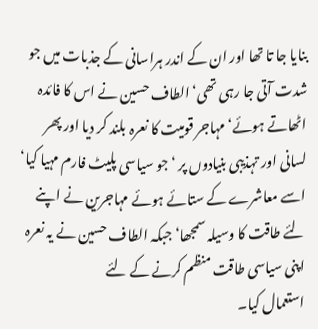بنایا جا تا تھا اور ان کے اندر ہراسانی کے جذبات میں جو شدت آتی جا رہی تھی‘الطاف حسین نے اس کا فائدہ اٹھاتے ہوئے‘ مہاجر قومیت کا نعرہ بلند کر دیا اور پھر لسانی اور تہذیبی بنیادوں پر ‘جو سیاسی پلیٹ فارم مہیا کیا‘ اسے معاشرے کے ستائے ہوئے مہاجرین نے اپنے لئے طاقت کا وسیلہ سمجھا‘ جبکہ الطاف حسین نے یہ نعرہ اپنی سیاسی طاقت منظم کرنے کے لئے
استعمال کیا۔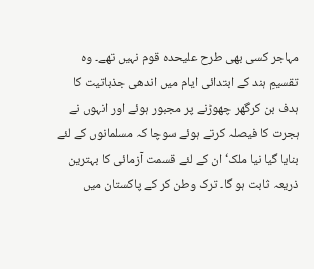مہاجر کسی بھی طرح علیحدہ قوم نہیں تھے۔ وہ تقسیمِ ہند کے ابتدائی ایام میں اندھی جذباتیت کا ہدف بن کرگھر چھوڑنے پر مجبور ہوئے اور انہوں نے ہجرت کا فیصلہ کرتے ہوئے سوچا کہ مسلمانوں کے لئے بنایا گیا نیا ملک‘ ان کے لئے قسمت آزمائی کا بہترین ذریعہ ثابت ہو گا۔ ترک وطن کر کے پاکستان میں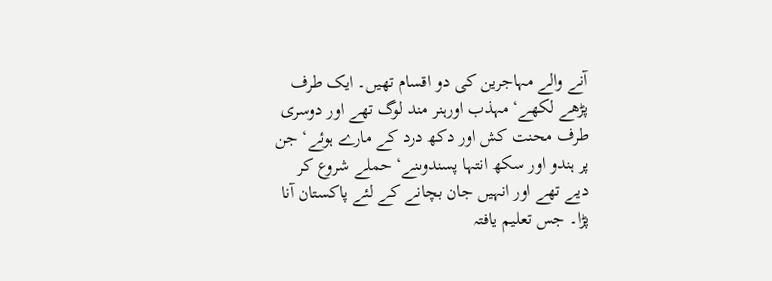آنے والے مہاجرین کی دو اقسام تھیں۔ ایک طرف پڑھے لکھے‘ مہذب اورہنر مند لوگ تھے اور دوسری طرف محنت کش اور دکھ درد کے مارے ہوئے‘ جن پر ہندو اور سکھ انتہا پسندوںنے‘ حملے شروع کر دیے تھے اور انہیں جان بچانے کے لئے پاکستان آنا پڑا۔ جس تعلیم یافتہ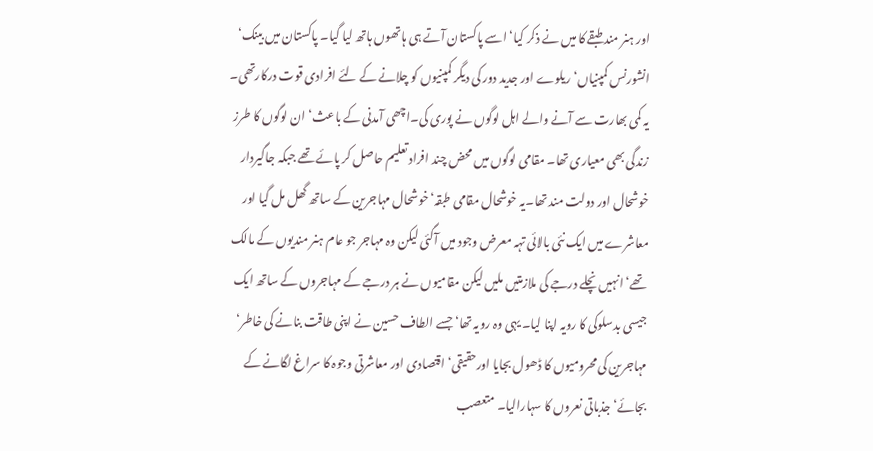اور ہنر مند طبقے کا میں نے ذکر کیا‘ اسے پاکستان آتے ہی ہاتھوں ہاتھ لیا گیا۔ پاکستان میں بینک‘ انشورنس کمپنیاں‘ ریلوے اور جدید دور کی دیگر کمپنیوں کو چلانے کے لئے افرادی قوت درکارتھی۔ یہ کمی بھارت سے آنے والے اہل لوگوں نے پوری کی۔اچھی آمدنی کے باعث‘ ان لوگوں کا طرز زندگی بھی معیاری تھا۔ مقامی لوگوں میں محض چند افراد تعلیم حاصل کر پائے تھے جبکہ جاگیردار خوشحال اور دولت مند تھا۔یہ خوشحال مقامی طبقہ‘ خوشحال مہاجرین کے ساتھ گھل مل گیا اور معاشرے میں ایک نئی بالائی تہہ معرض وجود میں آگئی لیکن وہ مہاجر جو عام ہنر مندیوں کے مالک تھے‘ انہیں نچلے درجے کی ملازمتیں ملیں لیکن مقامیوں نے ہر درجے کے مہاجروں کے ساتھ ایک جیسی بدسلوکی کا رویہ اپنا لیا۔ یہی وہ رویہ تھا‘ جسے الطاف حسین نے اپنی طاقت بنانے کی خاطر‘ مہاجرین کی محرومیوں کا ڈھول بجایا اورحقیقی‘ اقتصادی اور معاشرتی وجوہ کا سراغ لگانے کے بجائے‘ جذباتی نعروں کا سہارالیا۔ متعصب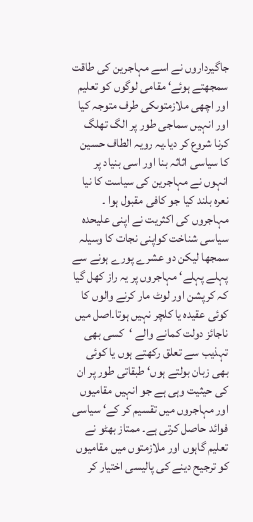جاگیرداروں نے اسے مہاجرین کی طاقت سمجھتے ہوئے‘ مقامی لوگوں کو تعلیم اور اچھی ملازمتوںکی طرف متوجہ کیا اور انہیں سماجی طور پر الگ تھلگ کرنا شروع کر دیا۔یہ رویہ الطاف حسین کا سیاسی اثاثہ بنا اور اسی بنیاد پر انہوں نے مہاجرین کی سیاست کا نیا نعرہ بلند کیا جو کافی مقبول ہوا ۔ مہاجروں کی اکثریت نے اپنی علیحدہ سیاسی شناخت کواپنی نجات کا وسیلہ سمجھا لیکن دو عشرے پورے ہونے سے پہلے پہلے‘ مہاجروں پر یہ راز کھل گیا کہ کرپشن اور لوٹ مار کرنے والوں کا کوئی عقیدہ یا کلچر نہیں ہوتا۔اصل میں ناجائز دولت کمانے والے ‘کسی بھی تہذیب سے تعلق رکھتے ہوں یا کوئی بھی زبان بولتے ہوں‘ طبقاتی طور پر ان کی حیثیت وہی ہے جو انہیں مقامیوں اور مہاجروں میں تقسیم کر کے‘ سیاسی فوائد حاصل کرتی ہے۔ ممتاز بھٹو نے تعلیم گاہوں اور ملازمتوں میں مقامیوں کو ترجیح دینے کی پالیسی اختیار کر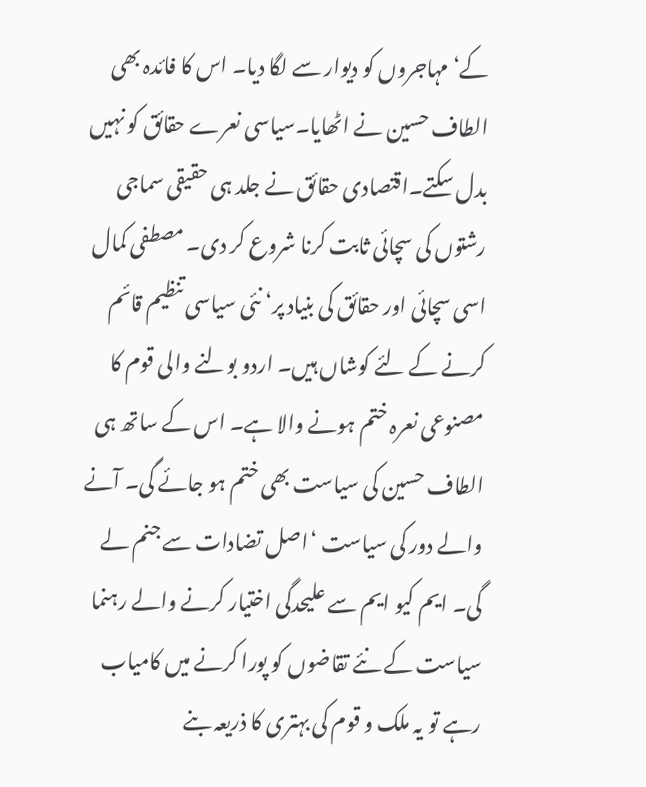کے‘ مہاجروں کو دیوار سے لگا دیا۔ اس کا فائدہ بھی الطاف حسین نے اٹھایا۔سیاسی نعرے حقائق کو نہیں بدل سکتے۔اقتصادی حقائق نے جلد ہی حقیقی سماجی رشتوں کی سچائی ثابت کرنا شروع کر دی۔ مصطفی کمال اسی سچائی اور حقائق کی بنیاد پر‘ نئی سیاسی تنظیم قائم کرنے کے لئے کوشاں ہیں۔ اردو بولنے والی قوم کا مصنوعی نعرہ ختم ہونے والا ہے۔ اس کے ساتھ ہی الطاف حسین کی سیاست بھی ختم ہو جائے گی۔ آنے والے دور کی سیاست ‘اصل تضادات سے جنم لے گی۔ ایم کیو ایم سے علیحدگی اختیار کرنے والے رہنما سیاست کے نئے تقاضوں کو پورا کرنے میں کامیاب رہے تو یہ ملک و قوم کی بہتری کا ذریعہ بنے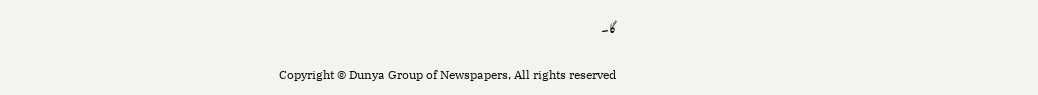گا۔

Copyright © Dunya Group of Newspapers, All rights reserved